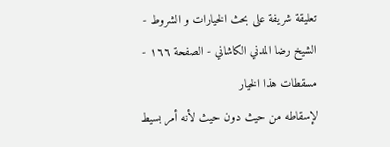تعليقة شريفة على بحث الخيارات و الشروط - الشيخ رضا المدني الكاشاني - الصفحة ١٦٦ - مسقطات هذا الخيار
لإسقاطه من حيث دون حيث لأنه أمر بسيط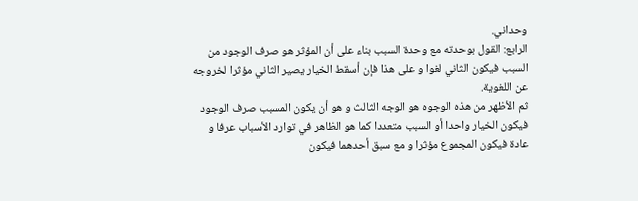وحداني.
الرابع: القول بوحدته مع وحدة السبب بناء على أن المؤثر هو صرف الوجود من السبب فيكون الثاني لغوا و على هذا فإن أسقط الخيار يصير الثاني مؤثرا لخروجه عن اللغوية.
ثم الأظهر من هذه الوجوه هو الوجه الثالث و هو أن يكون المسبب صرف الوجود فيكون الخيار واحدا أو السبب متعددا كما هو الظاهر في توارد الأسباب عرفا و عادة فيكون المجموع مؤثرا و مع سبق أحدهما فيكون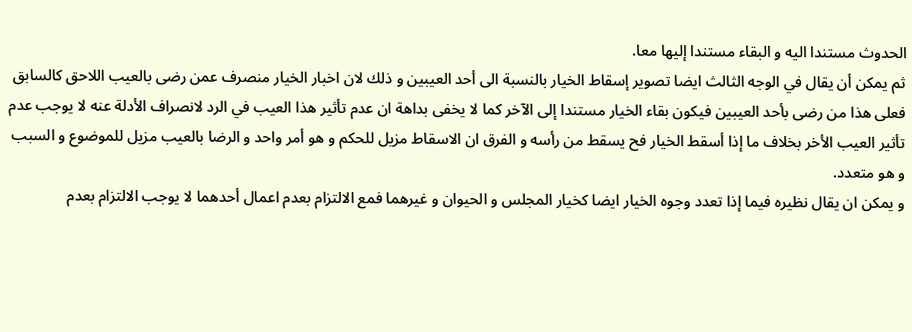الحدوث مستندا اليه و البقاء مستندا إليها معا.
ثم يمكن أن يقال في الوجه الثالث ايضا تصوير إسقاط الخيار بالنسبة الى أحد العيبين و ذلك لان اخبار الخيار منصرف عمن رضى بالعيب اللاحق كالسابق فعلى هذا من رضى بأحد العيبين فيكون بقاء الخيار مستندا إلى الآخر كما لا يخفى بداهة ان عدم تأثير هذا العيب في الرد لانصراف الأدلة عنه لا يوجب عدم تأثير العيب الأخر بخلاف ما إذا أسقط الخيار فح يسقط من رأسه و الفرق ان الاسقاط مزيل للحكم و هو أمر واحد و الرضا بالعيب مزيل للموضوع و السبب و هو متعدد.
و يمكن ان يقال نظيره فيما إذا تعدد وجوه الخيار ايضا كخيار المجلس و الحيوان و غيرهما فمع الالتزام بعدم اعمال أحدهما لا يوجب الالتزام بعدم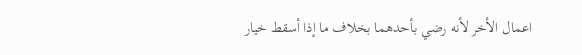اعمال الأخر لأنه رضي بأحدهما بخلاف ما إذا أسقط خيار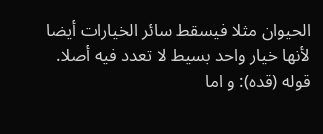الحيوان مثلا فيسقط سائر الخيارات أيضا لأنها خيار واحد بسيط لا تعدد فيه أصلا.
قوله (قده): و اما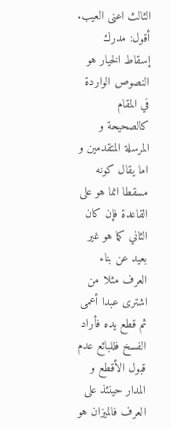الثالث اعنى العيب.
أقول: مدرك إسقاط الخيار هو النصوص الواردة في المقام كالصحيحة و المرسلة المتقدمين و اما يقال كونه مسقطا انما هو على القاعدة فإن كان الثاني كما هو غير بعيد عن بناء العرف مثلا من اشترى عبدا أعمى ثم قطع يده فأراد الفسخ فللبائع عدم قبول الأقطع و المدار حينئذ على العرف فالميزان هو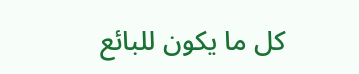كل ما يكون للبائع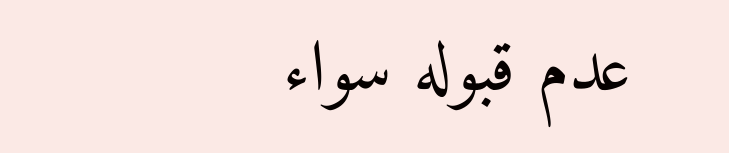عدم قبوله سواء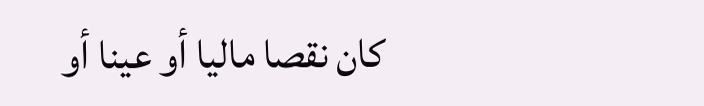كان نقصا ماليا أو عينا أو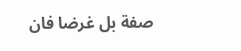صفة بل غرضا فان